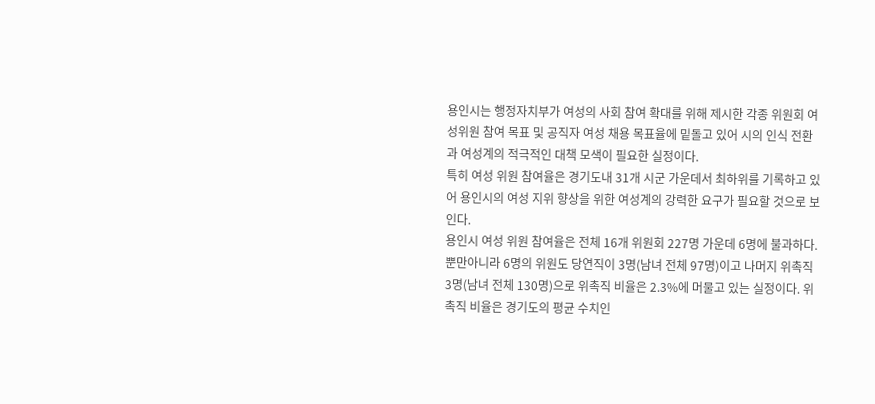용인시는 행정자치부가 여성의 사회 참여 확대를 위해 제시한 각종 위원회 여성위원 참여 목표 및 공직자 여성 채용 목표율에 밑돌고 있어 시의 인식 전환과 여성계의 적극적인 대책 모색이 필요한 실정이다.
특히 여성 위원 참여율은 경기도내 31개 시군 가운데서 최하위를 기록하고 있어 용인시의 여성 지위 향상을 위한 여성계의 강력한 요구가 필요할 것으로 보인다.
용인시 여성 위원 참여율은 전체 16개 위원회 227명 가운데 6명에 불과하다. 뿐만아니라 6명의 위원도 당연직이 3명(남녀 전체 97명)이고 나머지 위촉직 3명(남녀 전체 130명)으로 위촉직 비율은 2.3%에 머물고 있는 실정이다. 위촉직 비율은 경기도의 평균 수치인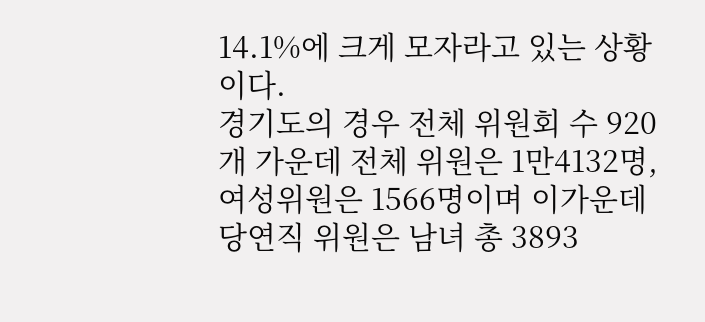14.1%에 크게 모자라고 있는 상황이다.
경기도의 경우 전체 위원회 수 920개 가운데 전체 위원은 1만4132명, 여성위원은 1566명이며 이가운데 당연직 위원은 남녀 총 3893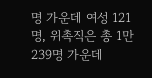명 가운데 여성 121명, 위촉직은 총 1만239명 가운데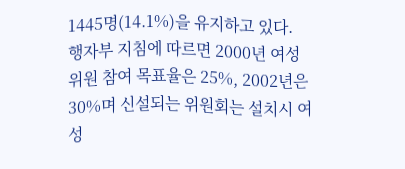1445명(14.1%)을 유지하고 있다.
행자부 지침에 따르면 2000년 여성위원 참여 목표율은 25%, 2002년은 30%며 신설되는 위원회는 설치시 여성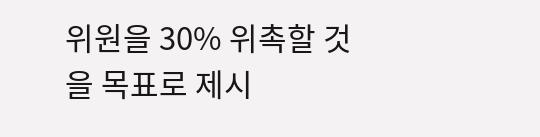위원을 30% 위촉할 것을 목표로 제시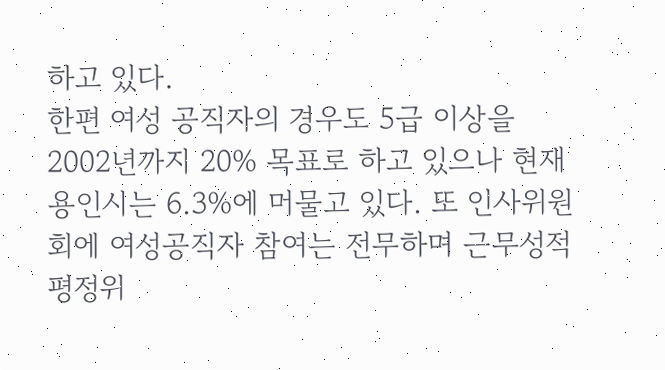하고 있다.
한편 여성 공직자의 경우도 5급 이상을 2002년까지 20% 목표로 하고 있으나 현재 용인시는 6.3%에 머물고 있다. 또 인사위원회에 여성공직자 참여는 전무하며 근무성적평정위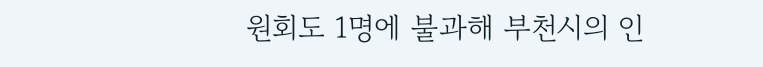원회도 1명에 불과해 부천시의 인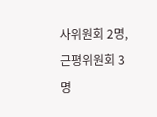사위원회 2명, 근평위원회 3명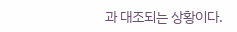과 대조되는 상황이다.